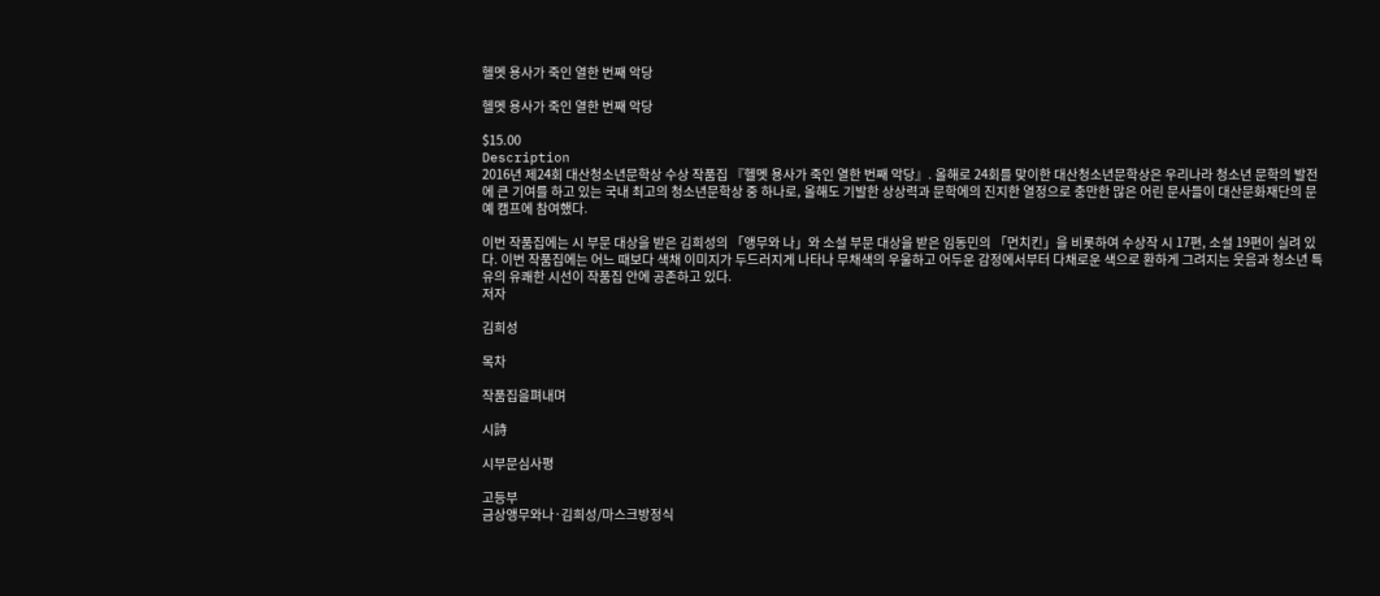헬멧 용사가 죽인 열한 번째 악당

헬멧 용사가 죽인 열한 번째 악당

$15.00
Description
2016년 제24회 대산청소년문학상 수상 작품집 『헬멧 용사가 죽인 열한 번째 악당』. 올해로 24회를 맞이한 대산청소년문학상은 우리나라 청소년 문학의 발전에 큰 기여를 하고 있는 국내 최고의 청소년문학상 중 하나로, 올해도 기발한 상상력과 문학에의 진지한 열정으로 충만한 많은 어린 문사들이 대산문화재단의 문예 캠프에 참여했다.

이번 작품집에는 시 부문 대상을 받은 김희성의 「앵무와 나」와 소설 부문 대상을 받은 임동민의 「먼치킨」을 비롯하여 수상작 시 17편, 소설 19편이 실려 있다. 이번 작품집에는 어느 때보다 색채 이미지가 두드러지게 나타나 무채색의 우울하고 어두운 감정에서부터 다채로운 색으로 환하게 그려지는 웃음과 청소년 특유의 유쾌한 시선이 작품집 안에 공존하고 있다.
저자

김희성

목차

작품집을펴내며

시詩

시부문심사평

고등부
금상앵무와나·김희성/마스크방정식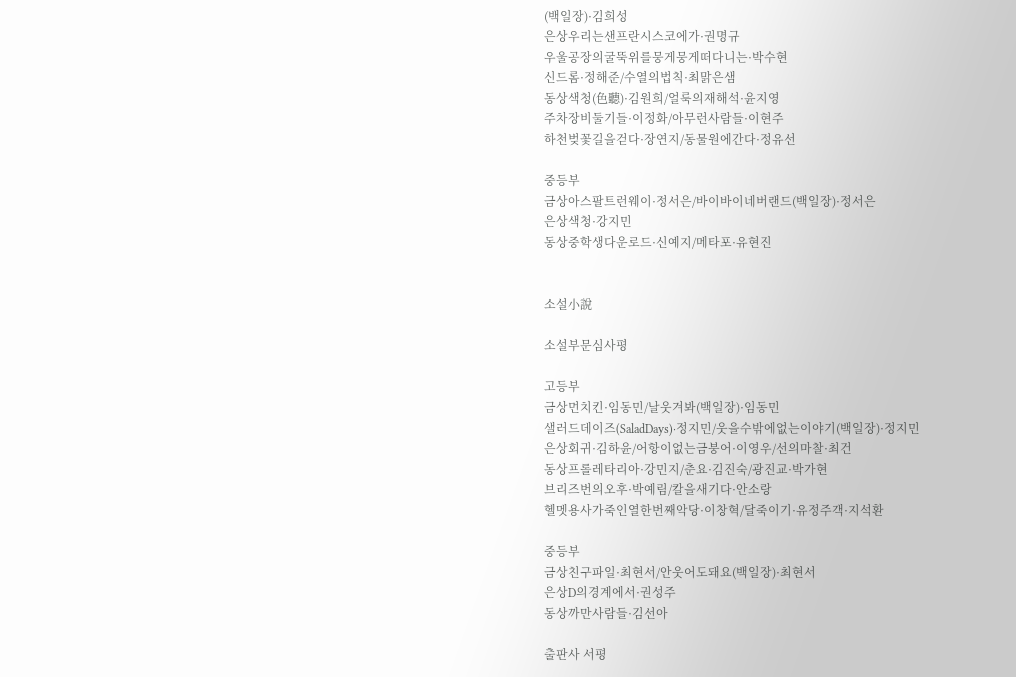(백일장)·김희성
은상우리는샌프란시스코에가·권명규
우울공장의굴뚝위를뭉게뭉게떠다니는·박수현
신드롬·정해준/수열의법칙·최맑은샘
동상색청(色聽)·김원희/얼룩의재해석·윤지영
주차장비둘기들·이정화/아무런사람들·이현주
하천벚꽃길을걷다·장연지/동물원에간다·정유선

중등부
금상아스팔트런웨이·정서은/바이바이네버랜드(백일장)·정서은
은상색청·강지민
동상중학생다운로드·신예지/메타포·유현진


소설小說

소설부문심사평

고등부
금상먼치킨·임동민/날웃겨봐(백일장)·임동민
샐러드데이즈(SaladDays)·정지민/웃을수밖에없는이야기(백일장)·정지민
은상회귀·김하윤/어항이없는금붕어·이영우/선의마찰·최건
동상프롤레타리아·강민지/춘요·김진숙/광진교·박가현
브리즈번의오후·박예림/칼을새기다·안소랑
헬멧용사가죽인열한번째악당·이창혁/달죽이기·유정주객·지석환

중등부
금상친구파일·최현서/안웃어도돼요(백일장)·최현서
은상D의경계에서·권성주
동상까만사람들·김선아

출판사 서평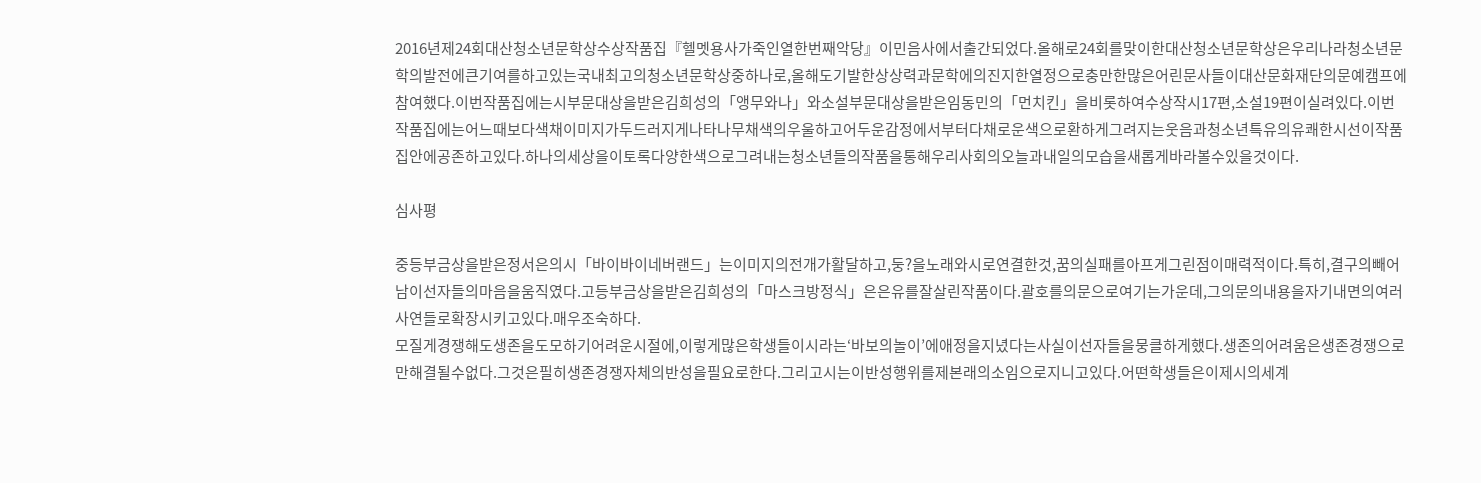2016년제24회대산청소년문학상수상작품집『헬멧용사가죽인열한번째악당』이민음사에서출간되었다.올해로24회를맞이한대산청소년문학상은우리나라청소년문학의발전에큰기여를하고있는국내최고의청소년문학상중하나로,올해도기발한상상력과문학에의진지한열정으로충만한많은어린문사들이대산문화재단의문예캠프에참여했다.이번작품집에는시부문대상을받은김희성의「앵무와나」와소설부문대상을받은임동민의「먼치킨」을비롯하여수상작시17편,소설19편이실려있다.이번작품집에는어느때보다색채이미지가두드러지게나타나무채색의우울하고어두운감정에서부터다채로운색으로환하게그려지는웃음과청소년특유의유쾌한시선이작품집안에공존하고있다.하나의세상을이토록다양한색으로그려내는청소년들의작품을통해우리사회의오늘과내일의모습을새롭게바라볼수있을것이다.

심사평

중등부금상을받은정서은의시「바이바이네버랜드」는이미지의전개가활달하고,둥?을노래와시로연결한것,꿈의실패를아프게그린점이매력적이다.특히,결구의빼어남이선자들의마음을움직였다.고등부금상을받은김희성의「마스크방정식」은은유를잘살린작품이다.괄호를의문으로여기는가운데,그의문의내용을자기내면의여러사연들로확장시키고있다.매우조숙하다.
모질게경쟁해도생존을도모하기어려운시절에,이렇게많은학생들이시라는‘바보의놀이’에애정을지녔다는사실이선자들을뭉클하게했다.생존의어려움은생존경쟁으로만해결될수없다.그것은필히생존경쟁자체의반성을필요로한다.그리고시는이반성행위를제본래의소임으로지니고있다.어떤학생들은이제시의세계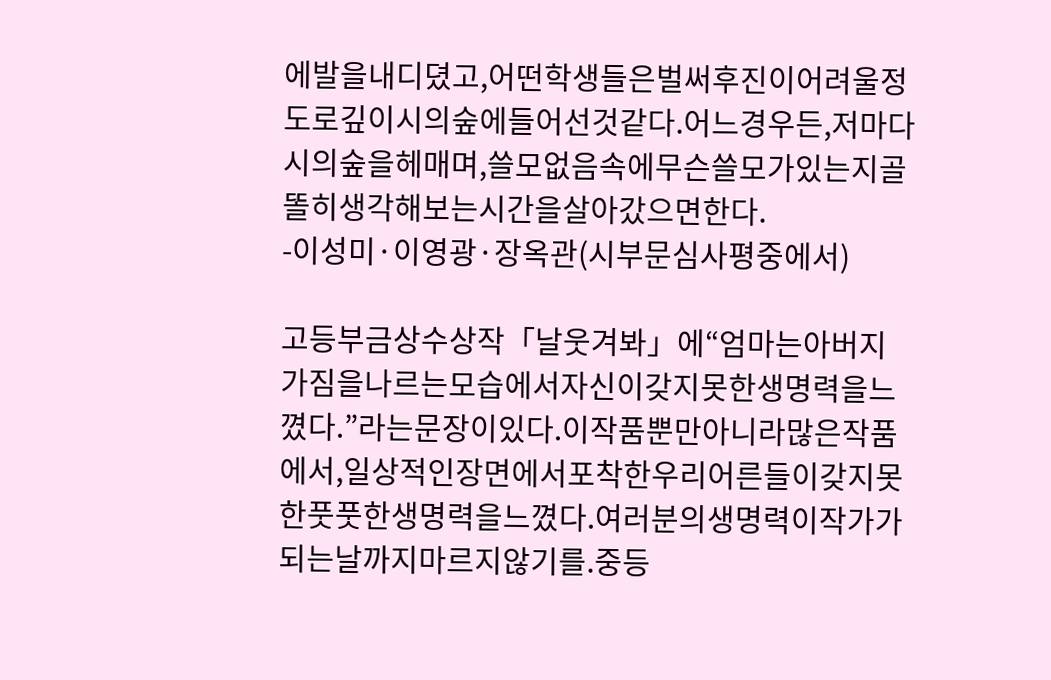에발을내디뎠고,어떤학생들은벌써후진이어려울정도로깊이시의숲에들어선것같다.어느경우든,저마다시의숲을헤매며,쓸모없음속에무슨쓸모가있는지골똘히생각해보는시간을살아갔으면한다.
-이성미·이영광·장옥관(시부문심사평중에서)

고등부금상수상작「날웃겨봐」에“엄마는아버지가짐을나르는모습에서자신이갖지못한생명력을느꼈다.”라는문장이있다.이작품뿐만아니라많은작품에서,일상적인장면에서포착한우리어른들이갖지못한풋풋한생명력을느꼈다.여러분의생명력이작가가되는날까지마르지않기를.중등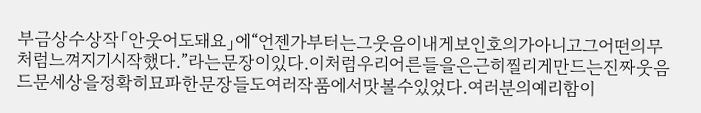부금상수상작「안웃어도돼요」에“언젠가부터는그웃음이내게보인호의가아니고그어떤의무처럼느껴지기시작했다.”라는문장이있다.이처럼우리어른들을은근히찔리게만드는진짜웃음드문세상을정확히묘파한문장들도여러작품에서맛볼수있었다.여러분의예리함이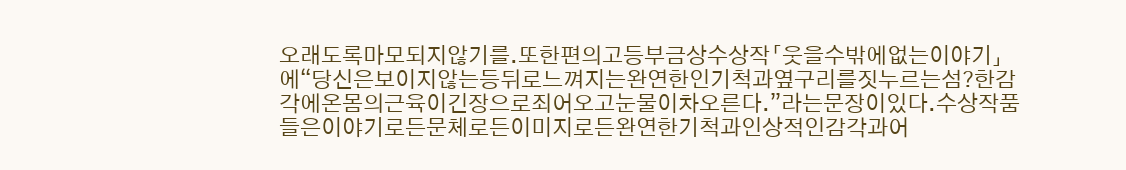오래도록마모되지않기를.또한편의고등부금상수상작「웃을수밖에없는이야기」에“당신은보이지않는등뒤로느껴지는완연한인기척과옆구리를짓누르는섬?한감각에온몸의근육이긴장으로죄어오고눈물이차오른다.”라는문장이있다.수상작품들은이야기로든문체로든이미지로든완연한기척과인상적인감각과어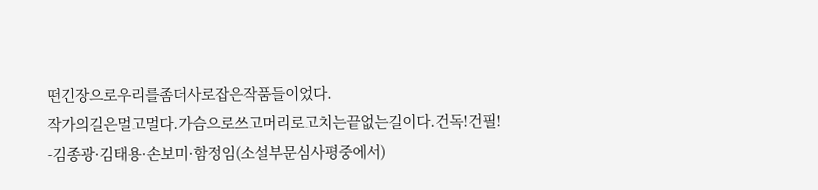떤긴장으로우리를좀더사로잡은작품들이었다.
작가의길은멀고멀다.가슴으로쓰고머리로고치는끝없는길이다.건독!건필!
-김종광·김태용·손보미·함정임(소설부문심사평중에서)